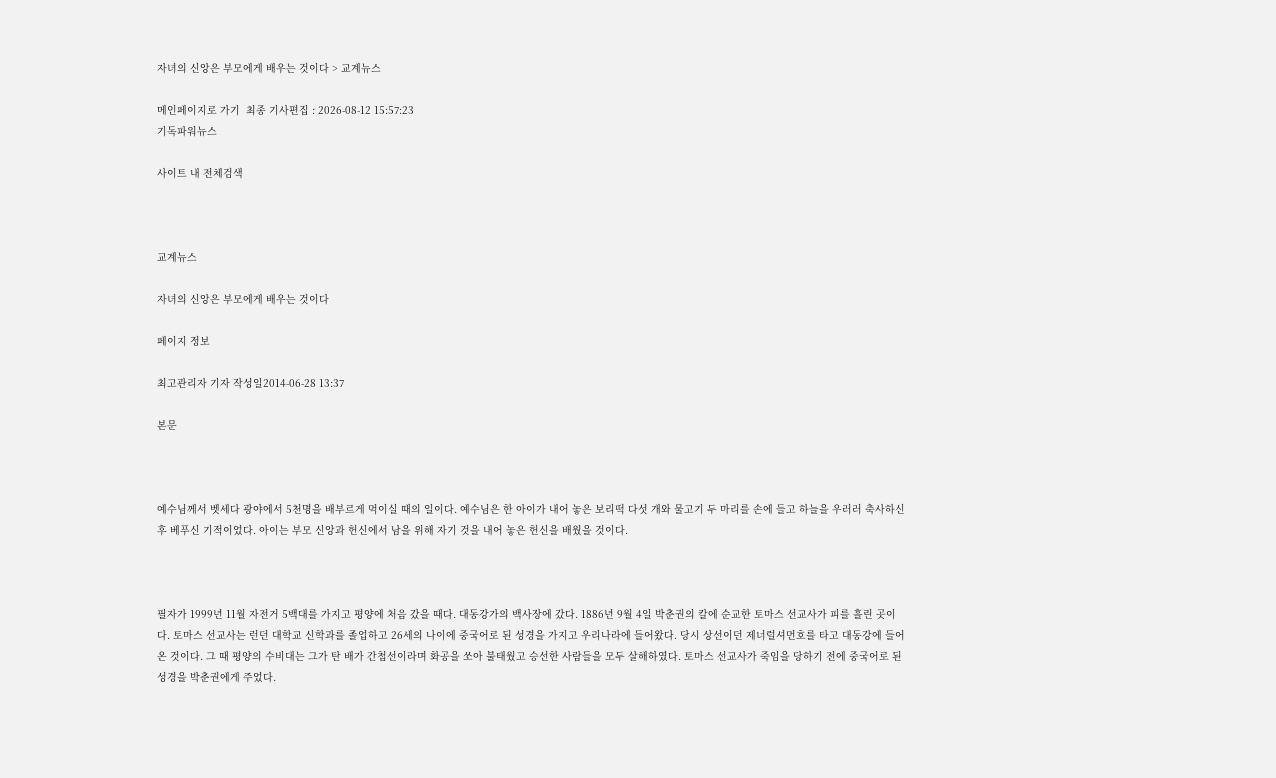자녀의 신앙은 부모에게 배우는 것이다 > 교계뉴스

메인페이지로 가기  최종 기사편집 : 2026-08-12 15:57:23
기독파워뉴스

사이트 내 전체검색



교계뉴스

자녀의 신앙은 부모에게 배우는 것이다

페이지 정보

최고관리자 기자 작성일2014-06-28 13:37

본문



예수님께서 벳세다 광야에서 5천명을 배부르게 먹이실 때의 일이다. 예수님은 한 아이가 내어 놓은 보리떡 다섯 개와 물고기 두 마리를 손에 들고 하늘을 우러러 축사하신 후 베푸신 기적이었다. 아이는 부모 신앙과 헌신에서 남을 위해 자기 것을 내어 놓은 헌신을 배웠을 것이다.



필자가 1999년 11월 자전거 5백대를 가지고 평양에 처음 갔을 때다. 대동강가의 백사장에 갔다. 1886년 9월 4일 박춘권의 칼에 순교한 토마스 선교사가 피를 흘린 곳이다. 토마스 선교사는 런던 대학교 신학과를 졸업하고 26세의 나이에 중국어로 된 성경을 가지고 우리나라에 들어왔다. 당시 상선이던 제너럴셔먼호를 타고 대동강에 들어온 것이다. 그 때 평양의 수비대는 그가 탄 배가 간첩선이라며 화공을 쏘아 불태웠고 승선한 사람들을 모두 살해하였다. 토마스 선교사가 죽임을 당하기 전에 중국어로 된 성경을 박춘권에게 주었다.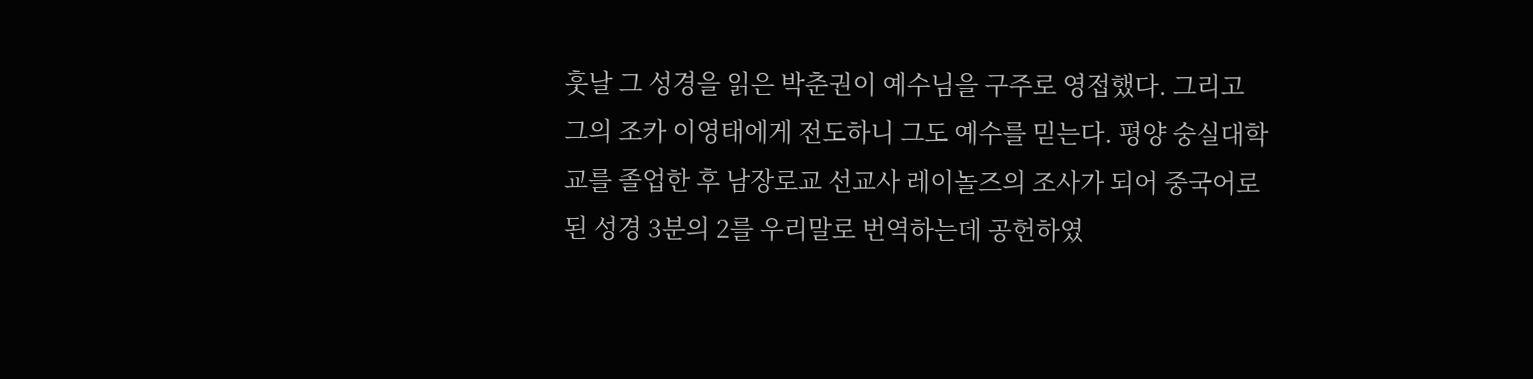훗날 그 성경을 읽은 박춘권이 예수님을 구주로 영접했다. 그리고 그의 조카 이영태에게 전도하니 그도 예수를 믿는다. 평양 숭실대학교를 졸업한 후 남장로교 선교사 레이놀즈의 조사가 되어 중국어로 된 성경 3분의 2를 우리말로 번역하는데 공헌하였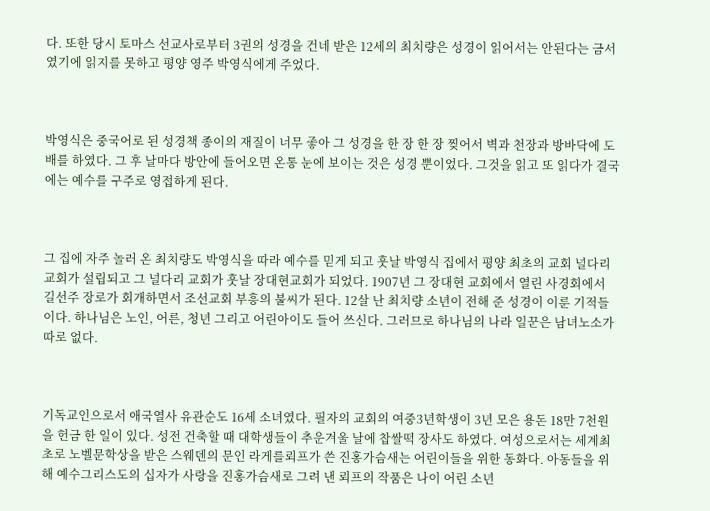다. 또한 당시 토마스 선교사로부터 3권의 성경을 건네 받은 12세의 최치량은 성경이 읽어서는 안된다는 금서였기에 읽지를 못하고 평양 영주 박영식에게 주었다.



박영식은 중국어로 된 성경책 종이의 재질이 너무 좋아 그 성경을 한 장 한 장 찢어서 벽과 천장과 방바닥에 도배를 하였다. 그 후 날마다 방안에 들어오면 온통 눈에 보이는 것은 성경 뿐이었다. 그것을 읽고 또 읽다가 결국에는 예수를 구주로 영접하게 된다.



그 집에 자주 놀러 온 최치량도 박영식을 따라 예수를 믿게 되고 훗날 박영식 집에서 평양 최초의 교회 널다리 교회가 설립되고 그 널다리 교회가 훗날 장대현교회가 되었다. 1907년 그 장대현 교회에서 열린 사경회에서 길선주 장로가 회개하면서 조선교회 부흥의 불씨가 된다. 12살 난 최치량 소년이 전해 준 성경이 이룬 기적들이다. 하나님은 노인, 어른, 청년 그리고 어린아이도 들어 쓰신다. 그러므로 하나님의 나라 일꾼은 남녀노소가 따로 없다.



기독교인으로서 애국열사 유관순도 16세 소녀였다. 필자의 교회의 여중3년학생이 3년 모은 용돈 18만 7천원을 헌금 한 일이 있다. 성전 건축할 때 대학생들이 추운겨울 날에 찹쌀떡 장사도 하였다. 여성으로서는 세계최초로 노벨문학상을 받은 스웨덴의 문인 라게를뢰프가 쓴 진홍가슴새는 어린이들을 위한 동화다. 아동들을 위해 예수그리스도의 십자가 사랑을 진홍가슴새로 그려 낸 뢰프의 작품은 나이 어린 소년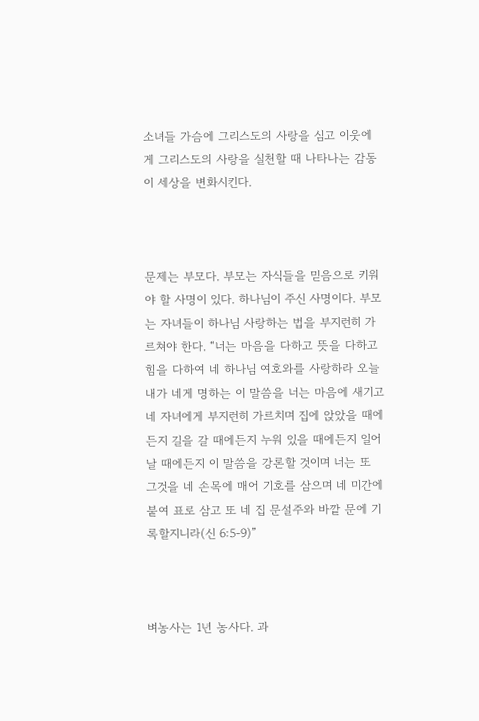소녀들 가슴에 그리스도의 사랑을 심고 이웃에게 그리스도의 사랑을 실천할 때 나타나는 감동이 세상을 변화시킨다.



문제는 부모다. 부모는 자식들을 믿음으로 키워야 할 사명이 있다. 하나님이 주신 사명이다. 부모는 자녀들이 하나님 사랑하는 법을 부지런히 가르쳐야 한다. “너는 마음을 다하고 뜻을 다하고 힘을 다하여 네 하나님 여호와를 사랑하라 오늘 내가 네게 명하는 이 말씀을 너는 마음에 새기고 네 자녀에게 부지런히 가르치며 집에 앉았을 때에든지 길을 갈 때에든지 누워 있을 때에든지 일어날 때에든지 이 말씀을 강론할 것이며 너는 또 그것을 네 손목에 매어 기호를 삼으며 네 미간에 붙여 표로 삼고 또 네 집 문설주와 바깥 문에 기록할지니라(신 6:5-9)”



벼농사는 1년 농사다. 과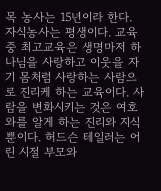목 농사는 15년이라 한다. 자식농사는 평생이다. 교육 중 최고교육은 생명마저 하나님을 사랑하고 이웃을 자기 몸처럼 사랑하는 사람으로 진리케 하는 교육이다. 사람을 변화시키는 것은 여호와를 알게 하는 진리와 지식뿐이다. 허드슨 테일러는 어린 시절 부모와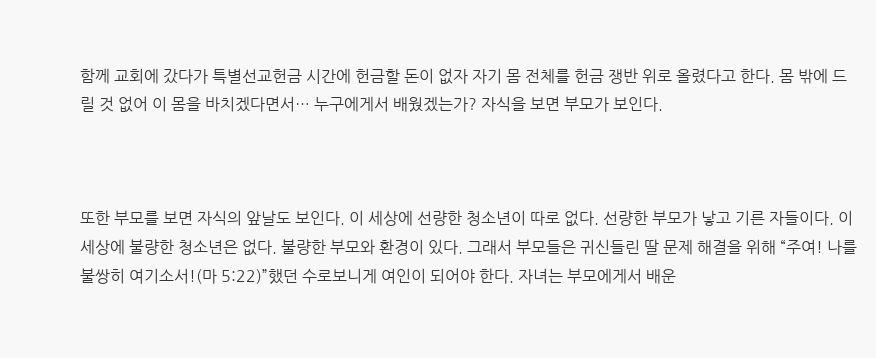함께 교회에 갔다가 특별선교헌금 시간에 헌금할 돈이 없자 자기 몸 전체를 헌금 쟁반 위로 올렸다고 한다. 몸 밖에 드릴 것 없어 이 몸을 바치겠다면서… 누구에게서 배웠겠는가? 자식을 보면 부모가 보인다.



또한 부모를 보면 자식의 앞날도 보인다. 이 세상에 선량한 청소년이 따로 없다. 선량한 부모가 낳고 기른 자들이다. 이 세상에 불량한 청소년은 없다. 불량한 부모와 환경이 있다. 그래서 부모들은 귀신들린 딸 문제 해결을 위해 “주여! 나를 불쌍히 여기소서!(마 5:22)”했던 수로보니게 여인이 되어야 한다. 자녀는 부모에게서 배운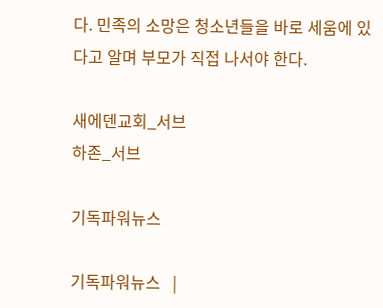다. 민족의 소망은 청소년들을 바로 세움에 있다고 알며 부모가 직접 나서야 한다.

새에덴교회_서브
하존_서브

기독파워뉴스

기독파워뉴스   |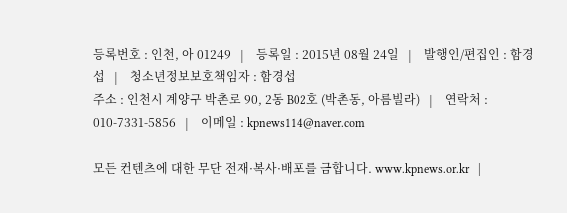등록번호 : 인천, 아 01249   |    등록일 : 2015년 08월 24일   |    발행인/편집인 : 함경섭   |    청소년정보보호책임자 : 함경섭
주소 : 인천시 계양구 박촌로 90, 2동 B02호 (박촌동, 아름빌라)   |    연락처 : 010-7331-5856   |    이메일 : kpnews114@naver.com

모든 컨텐츠에 대한 무단 전재·복사·배포를 금합니다. www.kpnews.or.kr   |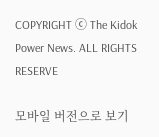COPYRIGHT ⓒ The Kidok Power News. ALL RIGHTS RESERVE

모바일 버전으로 보기